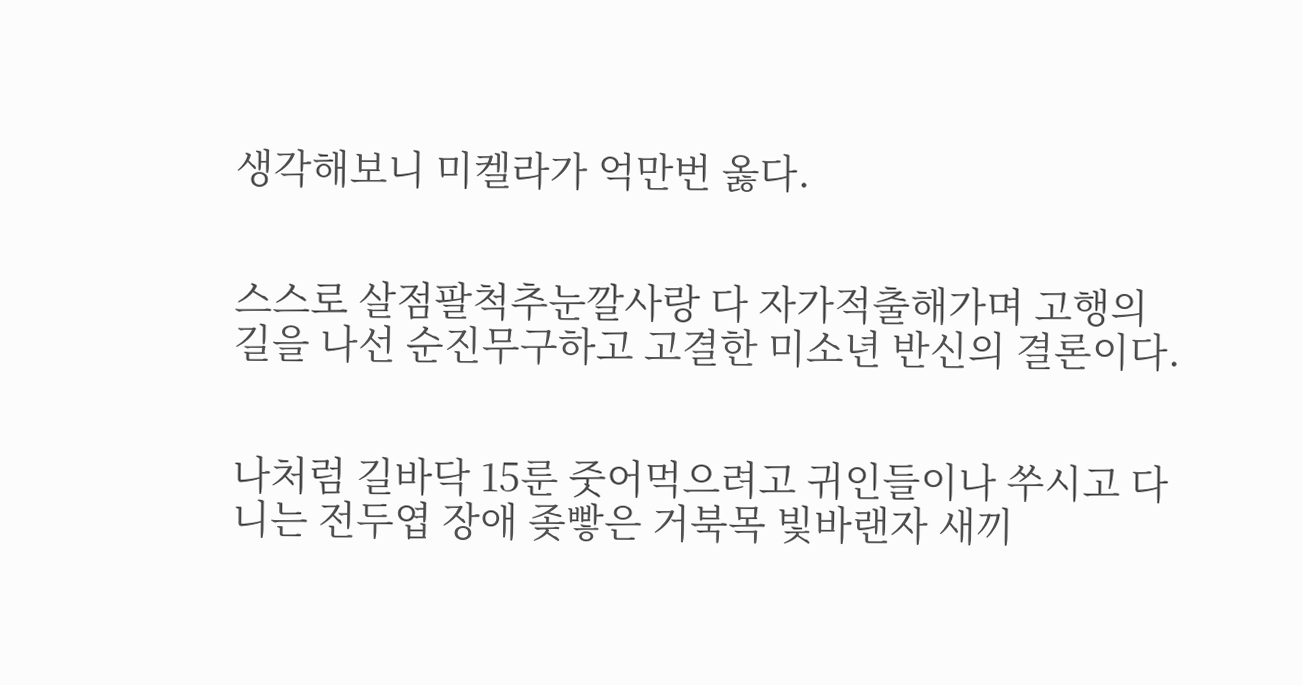생각해보니 미켈라가 억만번 옳다.


스스로 살점팔척추눈깔사랑 다 자가적출해가며 고행의 길을 나선 순진무구하고 고결한 미소년 반신의 결론이다.


나처럼 길바닥 15룬 줏어먹으려고 귀인들이나 쑤시고 다니는 전두엽 장애 좆빻은 거북목 빛바랜자 새끼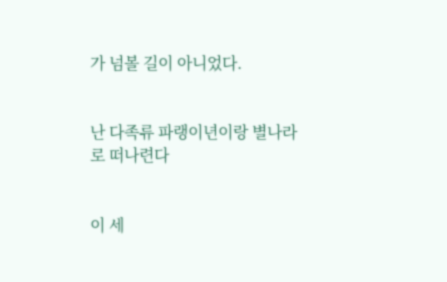가 넘볼 길이 아니었다.


난 다족류 파랭이년이랑 별나라로 떠나련다


이 세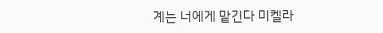계는 너에게 맡긴다 미켈라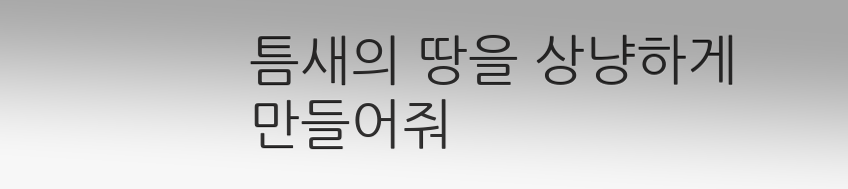틈새의 땅을 상냥하게 만들어줘